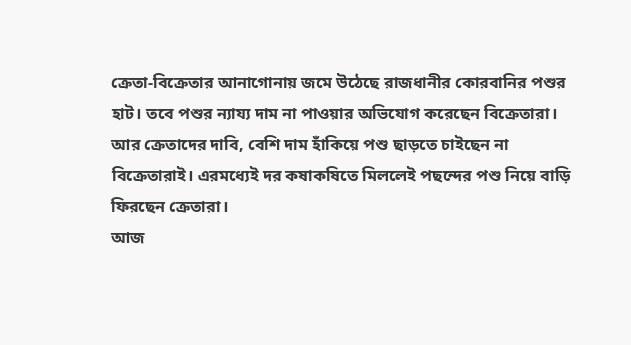ক্রেতা-বিক্রেতার আনাগোনায় জমে উঠেছে রাজধানীর কোরবানির পশুর হাট। তবে পশুর ন্যায্য দাম না পাওয়ার অভিযোগ করেছেন বিক্রেতারা। আর ক্রেতাদের দাবি, বেশি দাম হাঁকিয়ে পশু ছাড়তে চাইছেন না বিক্রেতারাই। এরমধ্যেই দর কষাকষিতে মিললেই পছন্দের পশু নিয়ে বাড়ি ফিরছেন ক্রেতারা।
আজ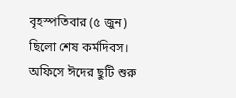বৃহস্পতিবার (৫ জুন) ছিলো শেষ কর্মদিবস। অফিসে ঈদের ছুটি শুরু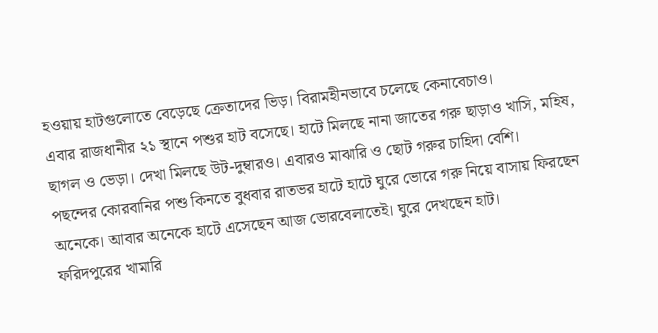হওয়ায় হাটগুলোতে বেড়েছে ক্রেতাদের ভিড়। বিরামহীনভাবে চলেছে কেনাবেচাও।
এবার রাজধানীর ২১ স্থানে পশুর হাট বসেছে। হাটে মিলছে নানা জাতের গরু ছাড়াও খাসি, মহিষ, ছাগল ও ভেড়া। দেখা মিলছে উট-দুম্বারও। এবারও মাঝারি ও ছোট গরুর চাহিদা বেশি।
পছন্দের কোরবানির পশু কিনতে বুধবার রাতভর হাটে হাটে ঘুরে ভোরে গরু নিয়ে বাসায় ফিরছেন অনেকে। আবার অনেকে হাটে এসেছেন আজ ভোরবেলাতেই। ঘুরে দেখছেন হাট।
ফরিদপুরের খামারি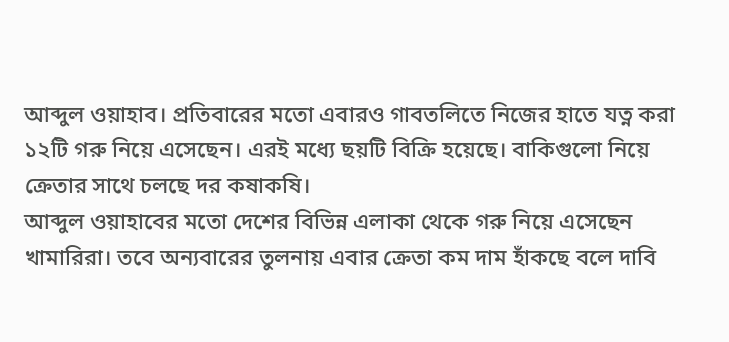আব্দুল ওয়াহাব। প্রতিবারের মতো এবারও গাবতলিতে নিজের হাতে যত্ন করা ১২টি গরু নিয়ে এসেছেন। এরই মধ্যে ছয়টি বিক্রি হয়েছে। বাকিগুলো নিয়ে ক্রেতার সাথে চলছে দর কষাকষি।
আব্দুল ওয়াহাবের মতো দেশের বিভিন্ন এলাকা থেকে গরু নিয়ে এসেছেন খামারিরা। তবে অন্যবারের তুলনায় এবার ক্রেতা কম দাম হাঁকছে বলে দাবি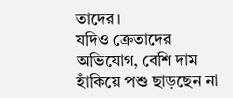তাদের।
যদিও ক্রেতাদের অভিযোগ, বেশি দাম হাঁকিয়ে পশু ছাড়ছেন না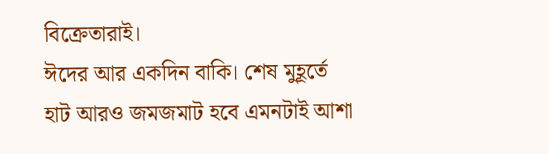বিক্রেতারাই।
ঈদের আর একদিন বাকি। শেষ মুহূর্তে হাট আরও জমজমাট হবে এমনটাই আশা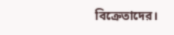বিক্রেতাদের।